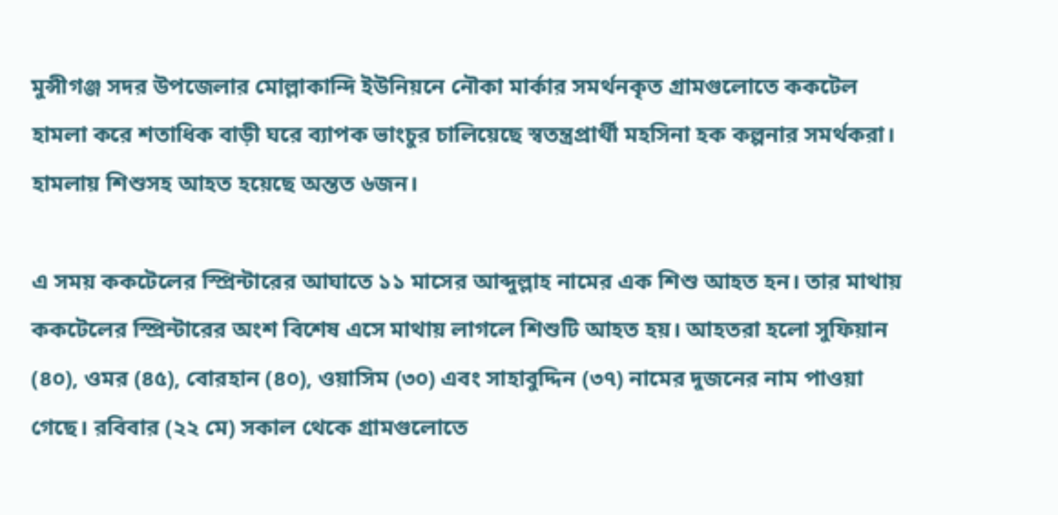মুন্সীগঞ্জ সদর উপজেলার মোল্লাকান্দি ইউনিয়নে নৌকা মার্কার সমর্থনকৃত গ্রামগুলোতে ককটেল হামলা করে শতাধিক বাড়ী ঘরে ব্যাপক ভাংচুর চালিয়েছে স্বতন্ত্রপ্রার্থী মহসিনা হক কল্পনার সমর্থকরা। হামলায় শিশুসহ আহত হয়েছে অন্তত ৬জন।

এ সময় ককটেলের স্প্রিন্টারের আঘাতে ১১ মাসের আব্দুল্লাহ নামের এক শিশু আহত হন। তার মাথায় ককটেলের স্প্রিন্টারের অংশ বিশেষ এসে মাথায় লাগলে শিশুটি আহত হয়। আহতরা হলো সুফিয়ান (৪০), ওমর (৪৫), বোরহান (৪০), ওয়াসিম (৩০) এবং সাহাবুদ্দিন (৩৭) নামের দুজনের নাম পাওয়া গেছে। রবিবার (২২ মে) সকাল থেকে গ্রামগুলোতে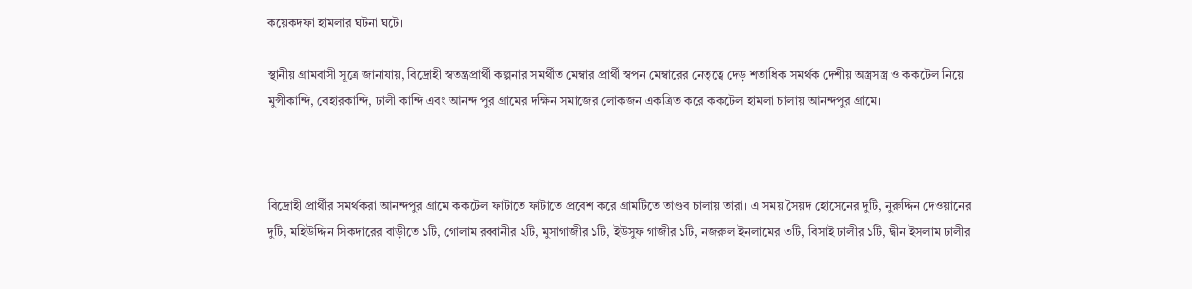কয়েকদফা হামলার ঘটনা ঘটে।

স্থানীয় গ্রামবাসী সূত্রে জানাযায়, বিদ্রোহী স্বতন্ত্রপ্রার্থী কল্পনার সমর্থীত মেম্বার প্রার্থী স্বপন মেম্বারের নেতৃত্বে দেড় শতাধিক সমর্থক দেশীয় অস্ত্রসস্ত্র ও ককটেল নিয়ে মুন্সীকান্দি, বেহারকান্দি, ঢালী কান্দি এবং আনন্দ পুর গ্রামের দক্ষিন সমাজের লোকজন একত্রিত করে ককটেল হামলা চালায় আনন্দপুর গ্রামে।



বিদ্রোহী প্রার্থীর সমর্থকরা আনন্দপুর গ্রামে ককটেল ফাটাতে ফাটাতে প্রবেশ করে গ্রামটিতে তাণ্ডব চালায় তারা। এ সময় সৈয়দ হোসেনের দুটি, নুরুদ্দিন দেওয়ানের দুটি, মহিউদ্দিন সিকদারের বাড়ীতে ১টি, গোলাম রব্বানীর ২টি, মুসাগাজীর ১টি, ইউসুফ গাজীর ১টি, নজরুল ইনলামের ৩টি, বিসাই ঢালীর ১টি, দ্বীন ইসলাম ঢালীর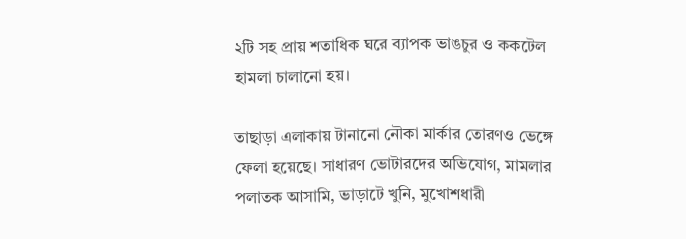২টি সহ প্রায় শতাধিক ঘরে ব্যাপক ভাঙচুর ও ককটেল হামলা চালানো হয়।

তাছাড়া এলাকায় টানানো নৌকা মার্কার তোরণও ভেঙ্গে ফেলা হয়েছে। সাধারণ ভোটারদের অভিযোগ, মামলার পলাতক আসামি, ভাড়াটে খুনি, মুখোশধারী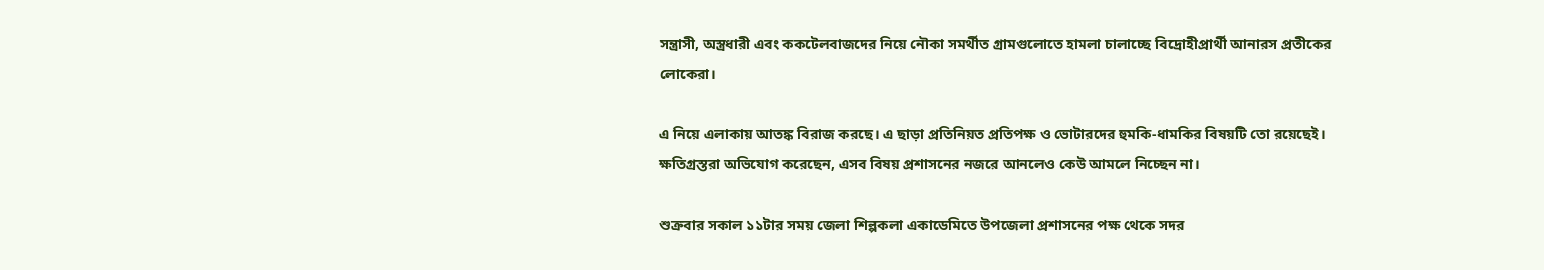সন্ত্রাসী, অস্ত্রধারী এবং ককটেলবাজদের নিয়ে নৌকা সমর্থীত গ্রামগুলোতে হামলা চালাচ্ছে বিদ্রোহীপ্রার্থী আনারস প্রতীকের লোকেরা।

এ নিয়ে এলাকায় আতঙ্ক বিরাজ করছে। এ ছাড়া প্রতিনিয়ত প্রতিপক্ষ ও ভোটারদের হুমকি-ধামকির বিষয়টি তো রয়েছেই। ক্ষতিগ্রস্তরা অভিযোগ করেছেন, এসব বিষয় প্রশাসনের নজরে আনলেও কেউ আমলে নিচ্ছেন না।

শুক্রবার সকাল ১১টার সময় জেলা শিল্পকলা একাডেমিতে উপজেলা প্রশাসনের পক্ষ থেকে সদর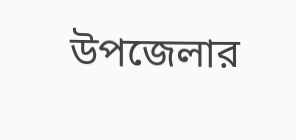উপজেলার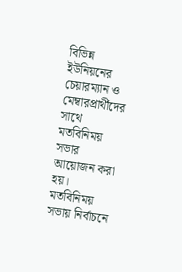বিভিন্ন ইউনিয়নের চেয়ারম্যান ও মেম্বারপ্রার্থীদের সাথে মতবিনিময় সভার আয়োজন করা হয়। মতবিনিময় সভায় নির্বাচনে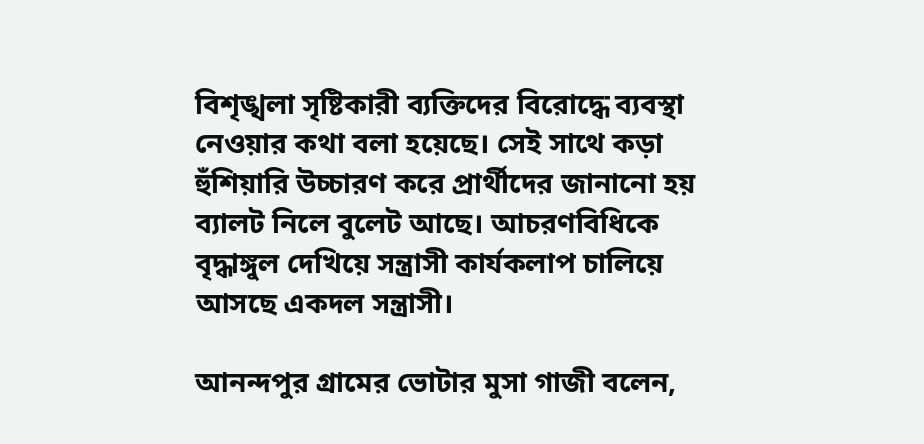বিশৃঙ্খলা সৃষ্টিকারী ব্যক্তিদের বিরোদ্ধে ব্যবস্থা নেওয়ার কথা বলা হয়েছে। সেই সাথে কড়া হুঁশিয়ারি উচ্চারণ করে প্রার্থীদের জানানো হয় ব্যালট নিলে বুলেট আছে। আচরণবিধিকে বৃদ্ধাঙ্গুল দেখিয়ে সন্ত্রাসী কার্যকলাপ চালিয়ে আসছে একদল সন্ত্রাসী।

আনন্দপুর গ্রামের ভোটার মুসা গাজী বলেন,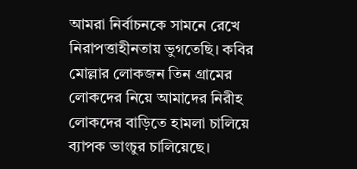আমরা নির্বাচনকে সামনে রেখে নিরাপত্তাহীনতায় ভুগতেছি। কবির মোল্লার লোকজন তিন গ্রামের লোকদের নিয়ে আমাদের নিরীহ লোকদের বাড়িতে হামলা চালিয়ে ব্যাপক ভাংচুর চালিয়েছে।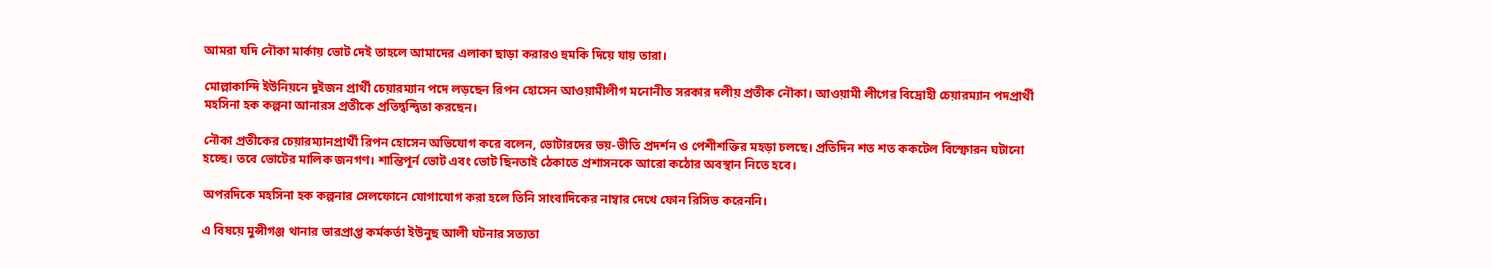আমরা যদি নৌকা মার্কায় ভোট দেই তাহলে আমাদের এলাকা ছাড়া করারও হুমকি দিয়ে যায় তারা।

মোল্লাকান্দি ইউনিয়নে দুইজন প্রার্থী চেয়ারম্যান পদে লড়ছেন রিপন হোসেন আওয়ামীলীগ মনোনীত সরকার দলীয় প্রতীক নৌকা। আওয়ামী লীগের বিদ্রোহী চেয়ারম্যান পদপ্রার্থী মহসিনা হক কল্পনা আনারস প্রতীকে প্রতিদ্বন্দ্বিতা করছেন।

নৌকা প্রতীকের চেয়ারম্যানপ্রার্থী রিপন হোসেন অভিযোগ করে বলেন, ভোটারদের ভয়-ভীতি প্রদর্শন ও পেশীশক্তির মহড়া চলছে। প্রতিদিন শত শত ককটেল বিস্ফোরন ঘটানো হচ্ছে। তবে ভোটের মালিক জনগণ। শান্তিপূর্ন ভোট এবং ভোট ছিনতাই ঠেকাতে প্রশাসনকে আরো কঠোর অবস্থান নিতে হবে।

অপরদিকে মহসিনা হক কল্পনার সেলফোনে যোগাযোগ করা হলে তিনি সাংবাদিকের নাম্বার দেখে ফোন রিসিভ করেননি।

এ বিষয়ে মুন্সীগঞ্জ থানার ভারপ্রাপ্ত কর্মকর্তা ইউনুছ আলী ঘটনার সত্যতা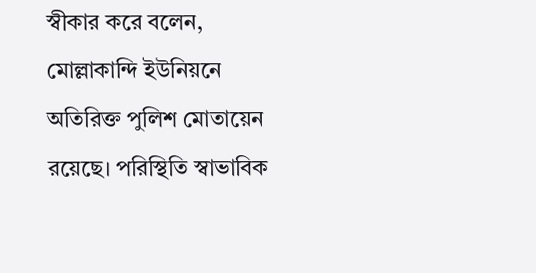স্বীকার করে বলেন, মোল্লাকান্দি ইউনিয়নে অতিরিক্ত পুলিশ মোতায়েন রয়েছে। পরিস্থিতি স্বাভাবিক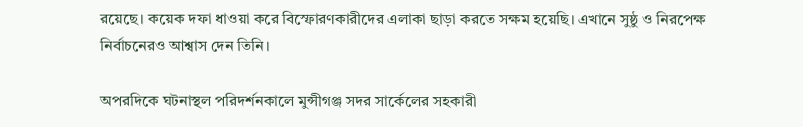রয়েছে। কয়েক দফা ধাওয়া করে বিস্ফোরণকারীদের এলাকা ছাড়া করতে সক্ষম হয়েছি। এখানে সুষ্ঠু ও নিরপেক্ষ নির্বাচনেরও আশ্বাস দেন তিনি।

অপরদিকে ঘটনাস্থল পরিদর্শনকালে মুন্সীগঞ্জ সদর সার্কেলের সহকারী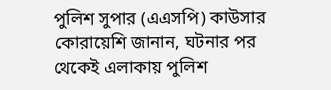পুলিশ সুপার (এএসপি) কাউসার কোরায়েশি জানান, ঘটনার পর থেকেই এলাকায় পুলিশ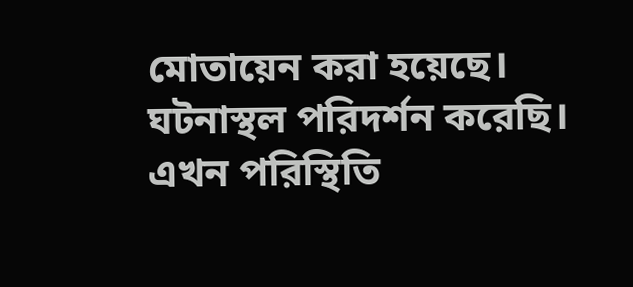মোতায়েন করা হয়েছে। ঘটনাস্থল পরিদর্শন করেছি। এখন পরিস্থিতি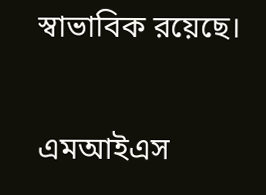স্বাভাবিক রয়েছে।

এমআইএস